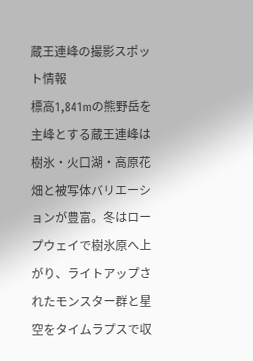蔵王連峰の撮影スポット情報
標高1,841mの熊野岳を主峰とする蔵王連峰は樹氷・火口湖・高原花畑と被写体バリエーションが豊富。冬はロープウェイで樹氷原へ上がり、ライトアップされたモンスター群と星空をタイムラプスで収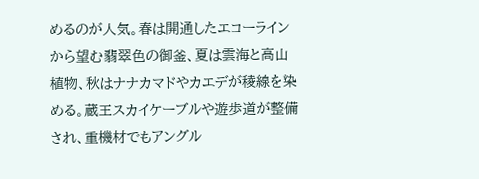めるのが人気。春は開通したエコーラインから望む翡翠色の御釜、夏は雲海と高山植物、秋はナナカマドやカエデが稜線を染める。蔵王スカイケーブルや遊歩道が整備され、重機材でもアングル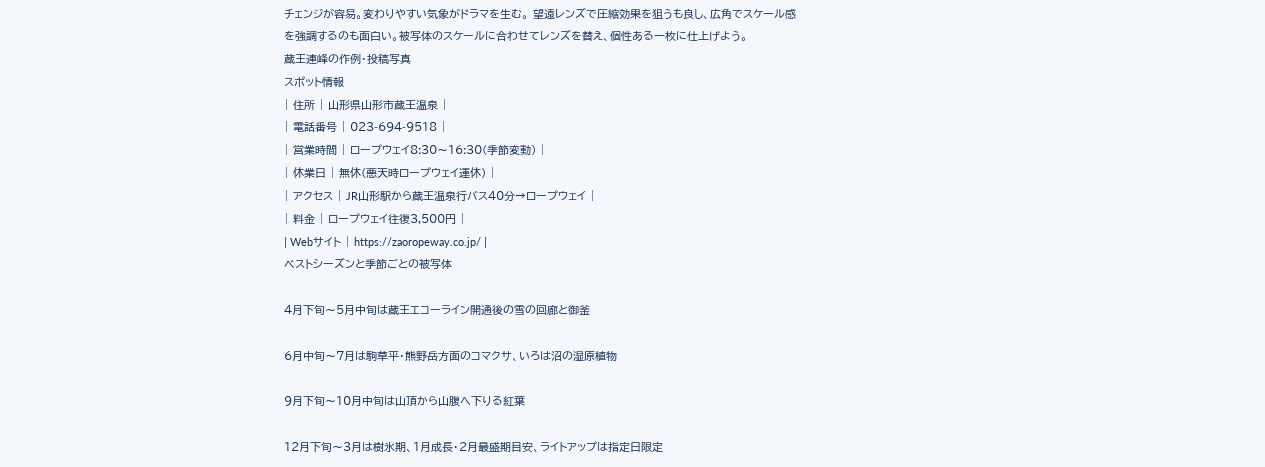チェンジが容易。変わりやすい気象がドラマを生む。 望遠レンズで圧縮効果を狙うも良し、広角でスケール感を強調するのも面白い。被写体のスケールに合わせてレンズを替え、個性ある一枚に仕上げよう。
蔵王連峰の作例・投稿写真
スポット情報
| 住所 | 山形県山形市蔵王温泉 |
| 電話番号 | 023-694-9518 |
| 営業時間 | ロープウェイ8:30〜16:30(季節変動) |
| 休業日 | 無休(悪天時ロープウェイ運休) |
| アクセス | JR山形駅から蔵王温泉行バス40分→ロープウェイ |
| 料金 | ロープウェイ往復3,500円 |
| Webサイト | https://zaoropeway.co.jp/ |
ベストシーズンと季節ごとの被写体

4月下旬〜5月中旬は蔵王エコーライン開通後の雪の回廊と御釜

6月中旬〜7月は駒草平・熊野岳方面のコマクサ、いろは沼の湿原植物

9月下旬〜10月中旬は山頂から山腹へ下りる紅葉

12月下旬〜3月は樹氷期、1月成長・2月最盛期目安、ライトアップは指定日限定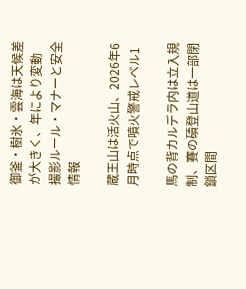御釜・樹氷・雲海は天候差が大きく、年により変動
撮影ルール・マナーと安全情報

蔵王山は活火山、2026年6月時点で噴火警戒レベル1

馬の背カルデラ内は立入規制、賽の磧登山道は一部閉鎖区間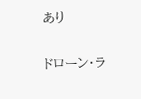あり

ドローン・ラ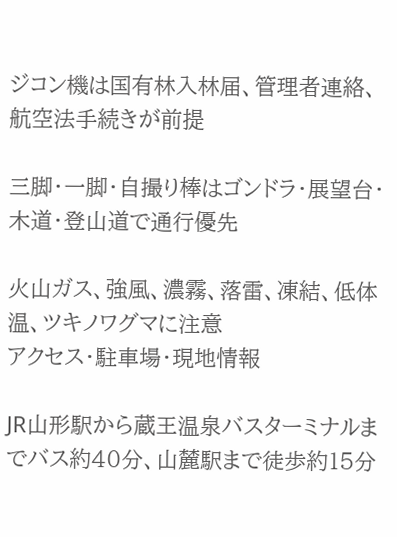ジコン機は国有林入林届、管理者連絡、航空法手続きが前提

三脚・一脚・自撮り棒はゴンドラ・展望台・木道・登山道で通行優先

火山ガス、強風、濃霧、落雷、凍結、低体温、ツキノワグマに注意
アクセス・駐車場・現地情報

JR山形駅から蔵王温泉バスターミナルまでバス約40分、山麓駅まで徒歩約15分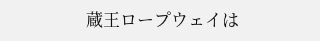蔵王ロープウェイは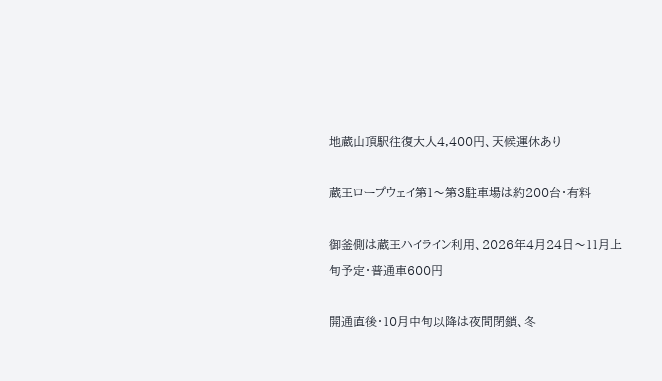地蔵山頂駅往復大人4,400円、天候運休あり

蔵王ロープウェイ第1〜第3駐車場は約200台・有料

御釜側は蔵王ハイライン利用、2026年4月24日〜11月上旬予定・普通車600円

開通直後・10月中旬以降は夜間閉鎖、冬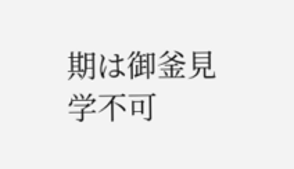期は御釜見学不可